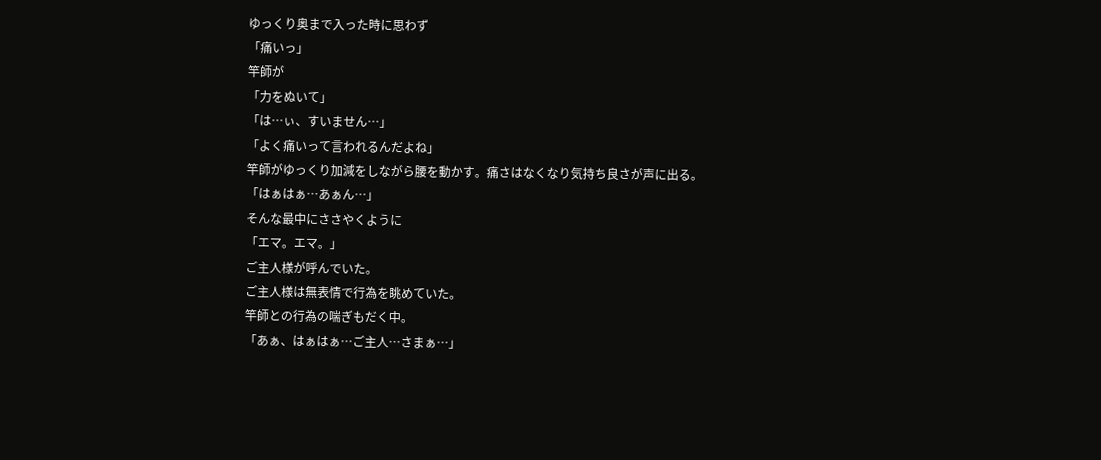ゆっくり奥まで入った時に思わず
「痛いっ」
竿師が
「力をぬいて」
「は…ぃ、すいません…」
「よく痛いって言われるんだよね」
竿師がゆっくり加減をしながら腰を動かす。痛さはなくなり気持ち良さが声に出る。
「はぁはぁ…あぁん…」
そんな最中にささやくように
「エマ。エマ。」
ご主人様が呼んでいた。
ご主人様は無表情で行為を眺めていた。
竿師との行為の喘ぎもだく中。
「あぁ、はぁはぁ…ご主人…さまぁ…」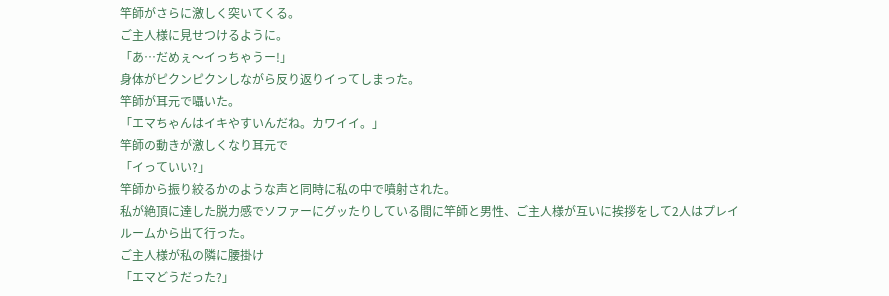竿師がさらに激しく突いてくる。
ご主人様に見せつけるように。
「あ…だめぇ〜イっちゃうー!」
身体がピクンピクンしながら反り返りイってしまった。
竿師が耳元で囁いた。
「エマちゃんはイキやすいんだね。カワイイ。」
竿師の動きが激しくなり耳元で
「イっていい?」
竿師から振り絞るかのような声と同時に私の中で噴射された。
私が絶頂に達した脱力感でソファーにグッたりしている間に竿師と男性、ご主人様が互いに挨拶をして2人はプレイルームから出て行った。
ご主人様が私の隣に腰掛け
「エマどうだった?」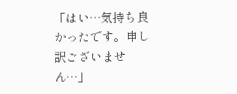「はい…気持ち良かったです。申し訳ございません…」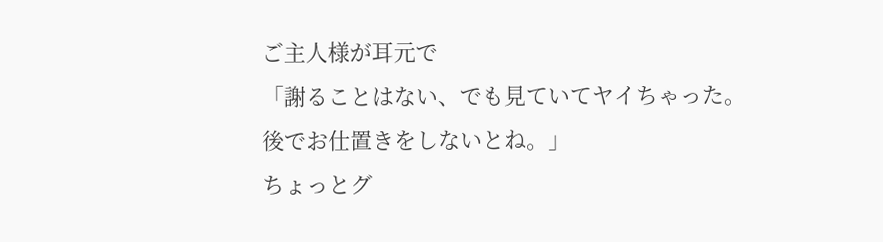ご主人様が耳元で
「謝ることはない、でも見ていてヤイちゃった。後でお仕置きをしないとね。」
ちょっとグ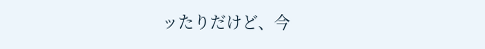ッたりだけど、今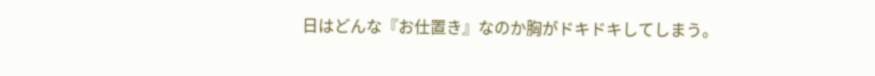日はどんな『お仕置き』なのか胸がドキドキしてしまう。